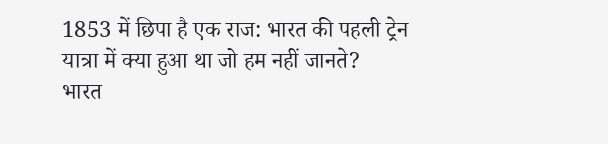1853 में छिपा है एक राज: भारत की पहली ट्रेन यात्रा में क्या हुआ था जो हम नहीं जानते?
भारत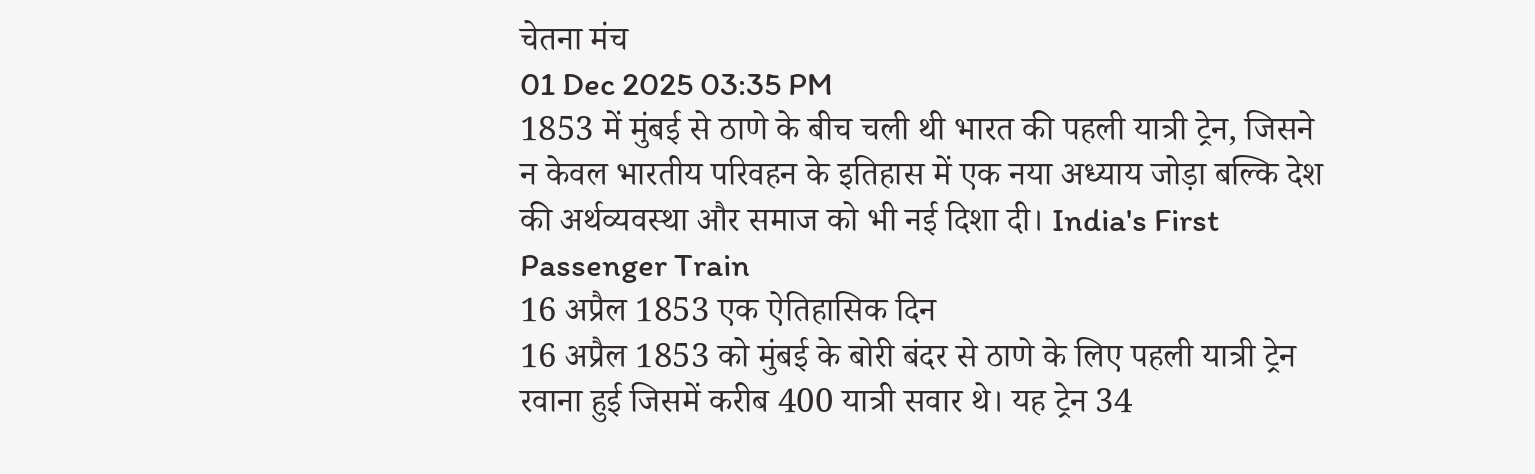चेतना मंच
01 Dec 2025 03:35 PM
1853 में मुंबई से ठाणे के बीच चली थी भारत की पहली यात्री ट्रेन, जिसने न केवल भारतीय परिवहन के इतिहास में एक नया अध्याय जोड़ा बल्कि देश की अर्थव्यवस्था और समाज को भी नई दिशा दी। India's First Passenger Train
16 अप्रैल 1853 एक ऐतिहासिक दिन
16 अप्रैल 1853 को मुंबई के बोरी बंदर से ठाणे के लिए पहली यात्री ट्रेन रवाना हुई जिसमें करीब 400 यात्री सवार थे। यह ट्रेन 34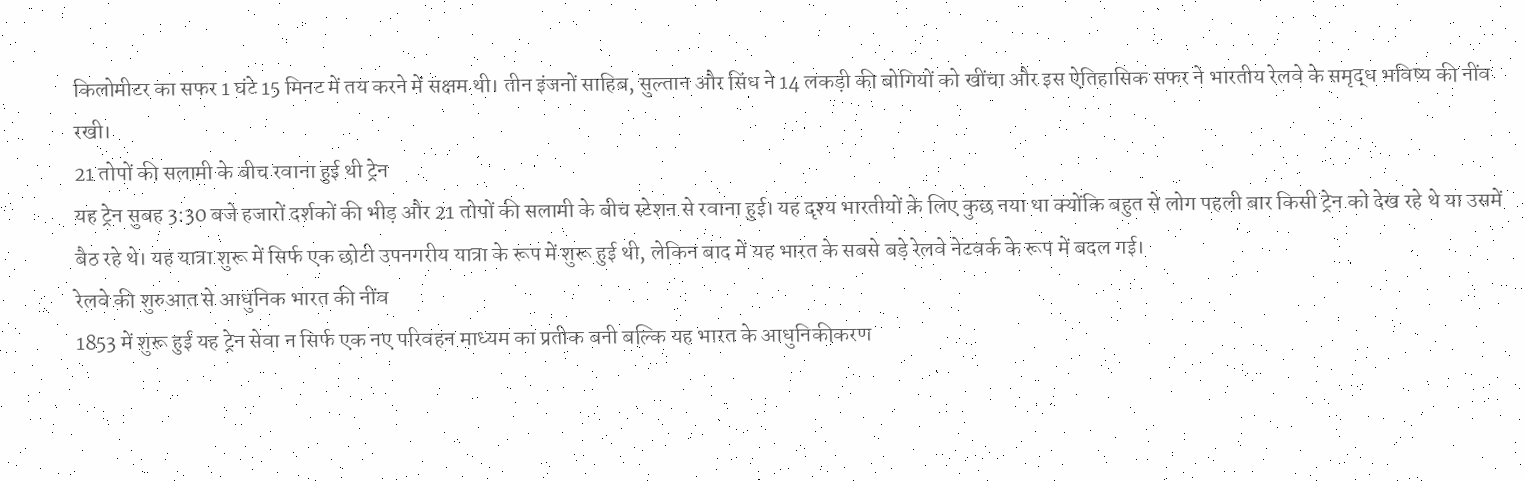किलोमीटर का सफर 1 घंटे 15 मिनट में तय करने में सक्षम थी। तीन इंजनों साहिब, सुल्तान और सिंध ने 14 लकड़ी की बोगियों को खींचा और इस ऐतिहासिक सफर ने भारतीय रेलवे के समृद्ध भविष्य की नींव रखी।
21 तोपों की सलामी के बीच रवाना हुई थी ट्रेन
यह ट्रेन सुबह 3:30 बजे हजारों दर्शकों की भीड़ और 21 तोपों की सलामी के बीच स्टेशन से रवाना हुई। यह दृश्य भारतीयों के लिए कुछ नया था क्योंकि बहुत से लोग पहली बार किसी ट्रेन को देख रहे थे या उसमें बैठ रहे थे। यह यात्रा शुरू में सिर्फ एक छोटी उपनगरीय यात्रा के रूप में शुरू हुई थी, लेकिन बाद में यह भारत के सबसे बड़े रेलवे नेटवर्क के रूप में बदल गई।
रेलवे की शुरुआत से आधुनिक भारत की नींव
1853 में शुरू हुई यह ट्रेन सेवा न सिर्फ एक नए परिवहन माध्यम का प्रतीक बनी बल्कि यह भारत के आधुनिकीकरण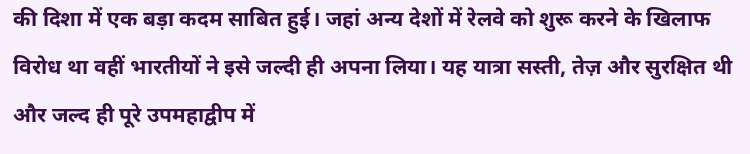की दिशा में एक बड़ा कदम साबित हुई। जहां अन्य देशों में रेलवे को शुरू करने के खिलाफ विरोध था वहीं भारतीयों ने इसे जल्दी ही अपना लिया। यह यात्रा सस्ती, तेज़ और सुरक्षित थी और जल्द ही पूरे उपमहाद्वीप में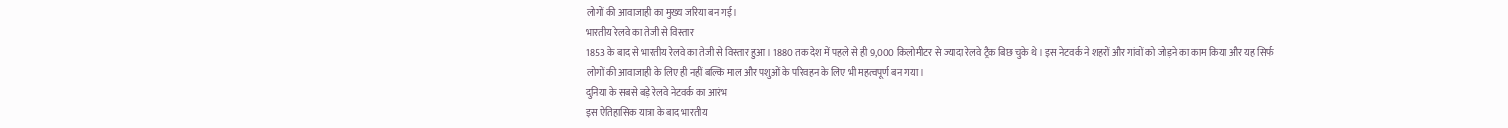लोगों की आवाजाही का मुख्य जरिया बन गई।
भारतीय रेलवे का तेजी से विस्तार
1853 के बाद से भारतीय रेलवे का तेजी से विस्तार हुआ। 1880 तक देश में पहले से ही 9,000 किलोमीटर से ज्यादा रेलवे ट्रैक बिछ चुके थे। इस नेटवर्क ने शहरों और गांवों को जोड़ने का काम किया और यह सिर्फ लोगों की आवाजाही के लिए ही नहीं बल्कि माल और पशुओं के परिवहन के लिए भी महत्वपूर्ण बन गया।
दुनिया के सबसे बड़े रेलवे नेटवर्क का आरंभ
इस ऐतिहासिक यात्रा के बाद भारतीय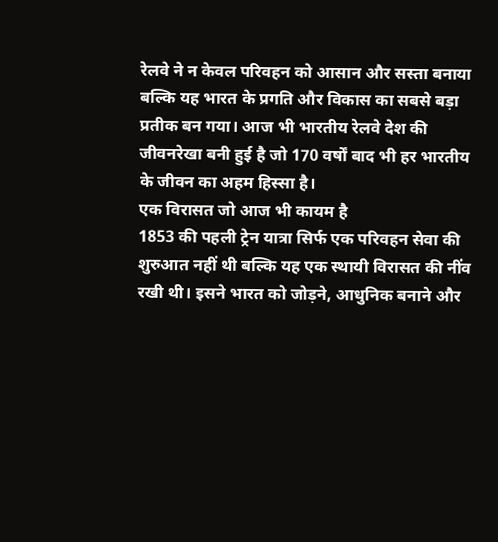रेलवे ने न केवल परिवहन को आसान और सस्ता बनाया बल्कि यह भारत के प्रगति और विकास का सबसे बड़ा प्रतीक बन गया। आज भी भारतीय रेलवे देश की जीवनरेखा बनी हुई है जो 170 वर्षों बाद भी हर भारतीय के जीवन का अहम हिस्सा है।
एक विरासत जो आज भी कायम है
1853 की पहली ट्रेन यात्रा सिर्फ एक परिवहन सेवा की शुरुआत नहीं थी बल्कि यह एक स्थायी विरासत की नींव रखी थी। इसने भारत को जोड़ने, आधुनिक बनाने और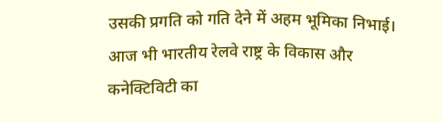उसकी प्रगति को गति देने में अहम भूमिका निभाई। आज भी भारतीय रेलवे राष्ट्र के विकास और कनेक्टिविटी का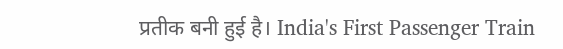प्रतीक बनी हुई है। India's First Passenger Train